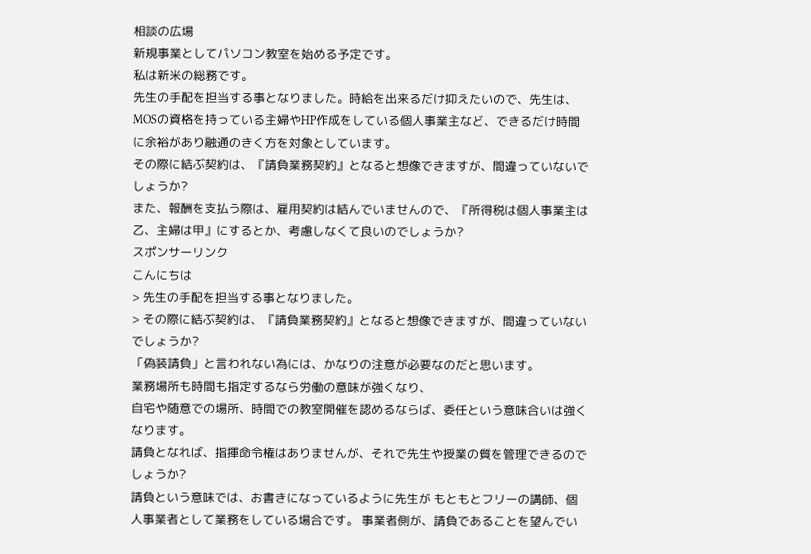相談の広場
新規事業としてパソコン教室を始める予定です。
私は新米の総務です。
先生の手配を担当する事となりました。時給を出来るだけ抑えたいので、先生は、MOSの資格を持っている主婦やHP作成をしている個人事業主など、できるだけ時間に余裕があり融通のきく方を対象としています。
その際に結ぶ契約は、『請負業務契約』となると想像できますが、間違っていないでしょうか?
また、報酬を支払う際は、雇用契約は結んでいませんので、『所得税は個人事業主は乙、主婦は甲』にするとか、考慮しなくて良いのでしょうか?
スポンサーリンク
こんにちは
> 先生の手配を担当する事となりました。
> その際に結ぶ契約は、『請負業務契約』となると想像できますが、間違っていないでしょうか?
「偽装請負」と言われない為には、かなりの注意が必要なのだと思います。
業務場所も時間も指定するなら労働の意味が強くなり、
自宅や随意での場所、時間での教室開催を認めるならば、委任という意味合いは強くなります。
請負となれば、指揮命令権はありませんが、それで先生や授業の質を管理できるのでしょうか?
請負という意味では、お書きになっているように先生が もともとフリーの講師、個人事業者として業務をしている場合です。 事業者側が、請負であることを望んでい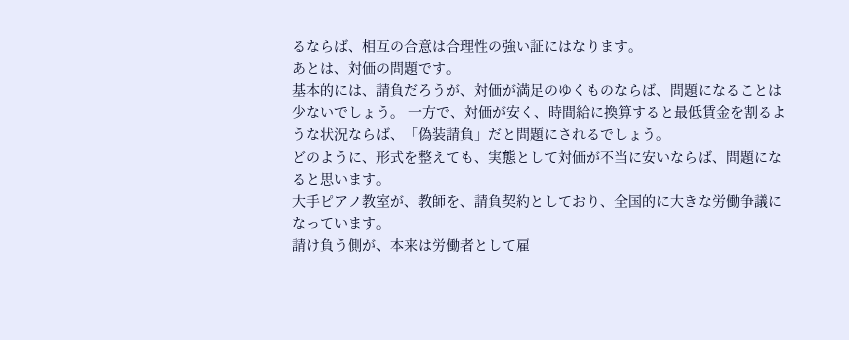るならば、相互の合意は合理性の強い証にはなります。
あとは、対価の問題です。
基本的には、請負だろうが、対価が満足のゆくものならば、問題になることは少ないでしょう。 一方で、対価が安く、時間給に換算すると最低賃金を割るような状況ならば、「偽装請負」だと問題にされるでしょう。
どのように、形式を整えても、実態として対価が不当に安いならば、問題になると思います。
大手ピアノ教室が、教師を、請負契約としており、全国的に大きな労働争議になっています。
請け負う側が、本来は労働者として雇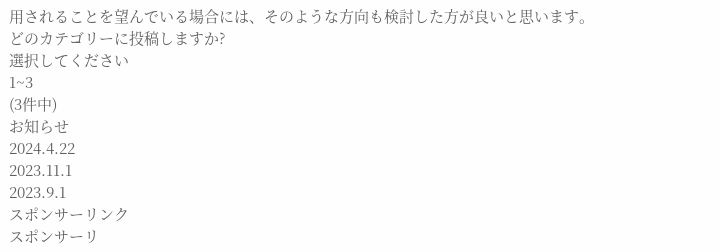用されることを望んでいる場合には、そのような方向も検討した方が良いと思います。
どのカテゴリーに投稿しますか?
選択してください
1~3
(3件中)
お知らせ
2024.4.22
2023.11.1
2023.9.1
スポンサーリンク
スポンサーリ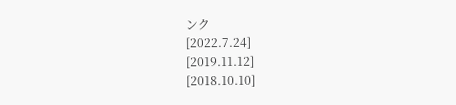ンク
[2022.7.24]
[2019.11.12]
[2018.10.10]